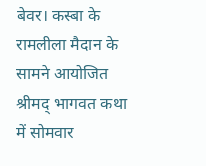बेवर। कस्बा के रामलीला मैदान के सामने आयोजित श्रीमद् भागवत कथा में सोमवार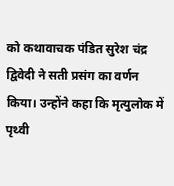को कथावाचक पंडित सुरेश चंद्र द्विवेदी ने सती प्रसंग का वर्णन किया। उन्होंने कहा कि मृत्युलोक में पृथ्वी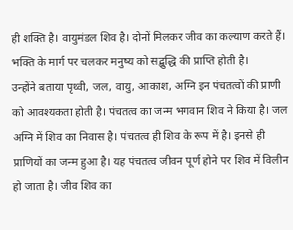ही शक्ति है। वायुमंडल शिव है। दोनों मिलकर जीव का कल्याण करते हैं। भक्ति के मार्ग पर चलकर मनुष्य को सद्बुद्धि की प्राप्ति होती है।
उन्होंने बताया पृथ्वी, जल, वायु, आकाश, अग्नि इन पंचतत्वों की प्राणी को आवश्यकता होती है। पंचतत्व का जन्म भगवान शिव ने किया है। जल अग्नि में शिव का निवास है। पंचतत्व ही शिव के रूप में है। इनसे ही प्राणियों का जन्म हुआ है। यह पंचतत्व जीवन पूर्ण होने पर शिव में विलीन हो जाता है। जीव शिव का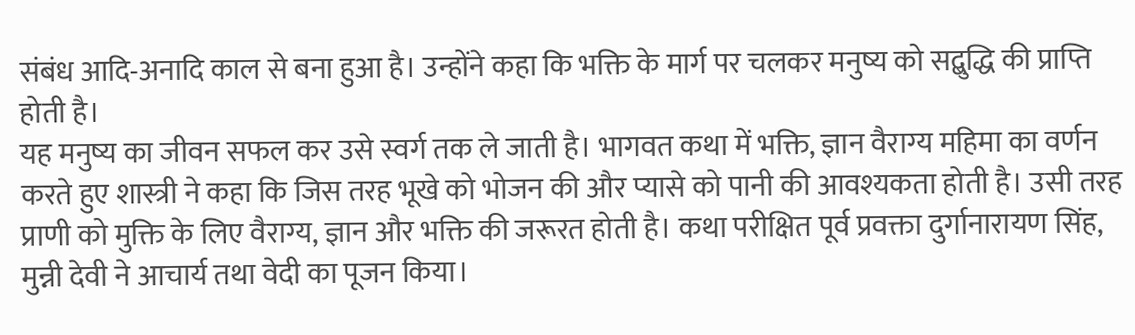संबंध आदि-अनादि काल से बना हुआ है। उन्होंने कहा कि भक्ति के मार्ग पर चलकर मनुष्य को सद्बुद्धि की प्राप्ति होती है।
यह मनुष्य का जीवन सफल कर उसे स्वर्ग तक ले जाती है। भागवत कथा में भक्ति, ज्ञान वैराग्य महिमा का वर्णन करते हुए शास्त्री ने कहा कि जिस तरह भूखे को भोजन की और प्यासे को पानी की आवश्यकता होती है। उसी तरह प्राणी को मुक्ति के लिए वैराग्य, ज्ञान और भक्ति की जरूरत होती है। कथा परीक्षित पूर्व प्रवक्ता दुर्गानारायण सिंह, मुन्नी देवी ने आचार्य तथा वेदी का पूजन किया।